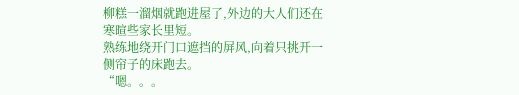柳糕一溜烟就跑进屋了,外边的大人们还在寒暄些家长里短。
熟练地绕开门口遮挡的屏风,向着只挑开一侧帘子的床跑去。
“嗯。。。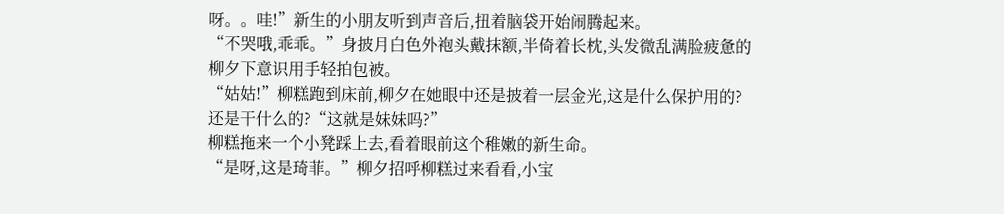呀。。哇!”新生的小朋友听到声音后,扭着脑袋开始闹腾起来。
“不哭哦,乖乖。”身披月白色外袍头戴抹额,半倚着长枕,头发微乱满脸疲惫的柳夕下意识用手轻拍包被。
“姑姑!”柳糕跑到床前,柳夕在她眼中还是披着一层金光,这是什么保护用的?还是干什么的?“这就是妹妹吗?”
柳糕拖来一个小凳踩上去,看着眼前这个稚嫩的新生命。
“是呀,这是琦菲。”柳夕招呼柳糕过来看看,小宝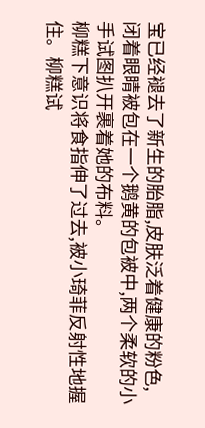宝已经褪去了新生的胎脂,皮肤泛着健康的粉色,闭着眼睛被包在一个鹅黄的包被中,两个柔软的小手试图扒开裹着她的布料。
柳糕下意识将食指伸了过去,被小琦菲反射性地握住。柳糕试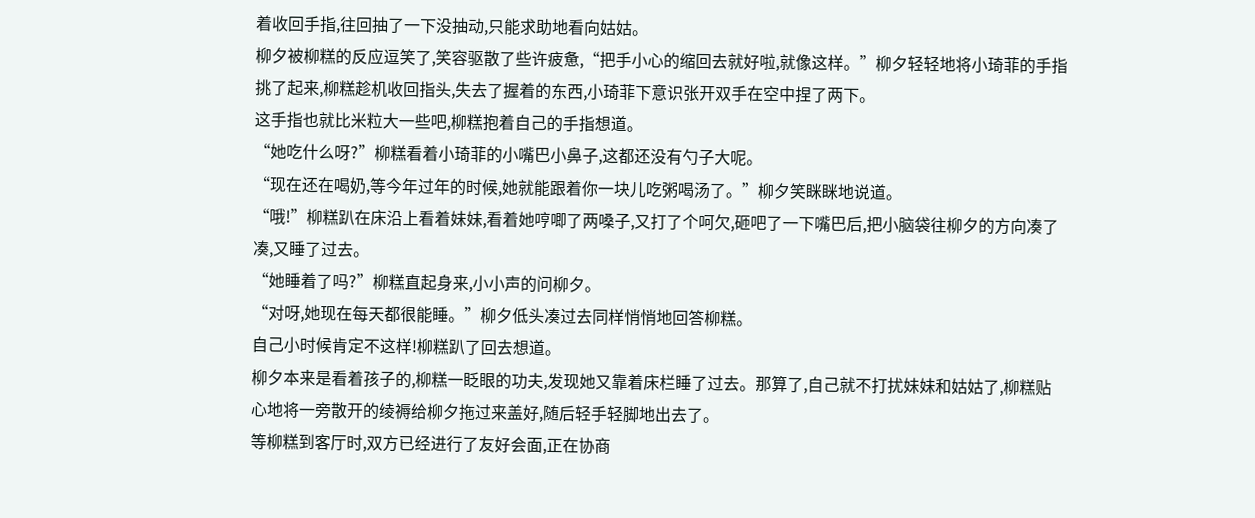着收回手指,往回抽了一下没抽动,只能求助地看向姑姑。
柳夕被柳糕的反应逗笑了,笑容驱散了些许疲惫,“把手小心的缩回去就好啦,就像这样。”柳夕轻轻地将小琦菲的手指挑了起来,柳糕趁机收回指头,失去了握着的东西,小琦菲下意识张开双手在空中捏了两下。
这手指也就比米粒大一些吧,柳糕抱着自己的手指想道。
“她吃什么呀?”柳糕看着小琦菲的小嘴巴小鼻子,这都还没有勺子大呢。
“现在还在喝奶,等今年过年的时候,她就能跟着你一块儿吃粥喝汤了。”柳夕笑眯眯地说道。
“哦!”柳糕趴在床沿上看着妹妹,看着她哼唧了两嗓子,又打了个呵欠,砸吧了一下嘴巴后,把小脑袋往柳夕的方向凑了凑,又睡了过去。
“她睡着了吗?”柳糕直起身来,小小声的问柳夕。
“对呀,她现在每天都很能睡。”柳夕低头凑过去同样悄悄地回答柳糕。
自己小时候肯定不这样!柳糕趴了回去想道。
柳夕本来是看着孩子的,柳糕一眨眼的功夫,发现她又靠着床栏睡了过去。那算了,自己就不打扰妹妹和姑姑了,柳糕贴心地将一旁散开的绫褥给柳夕拖过来盖好,随后轻手轻脚地出去了。
等柳糕到客厅时,双方已经进行了友好会面,正在协商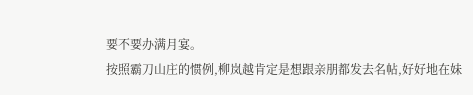要不要办满月宴。
按照霸刀山庄的惯例,柳岚越肯定是想跟亲朋都发去名帖,好好地在妹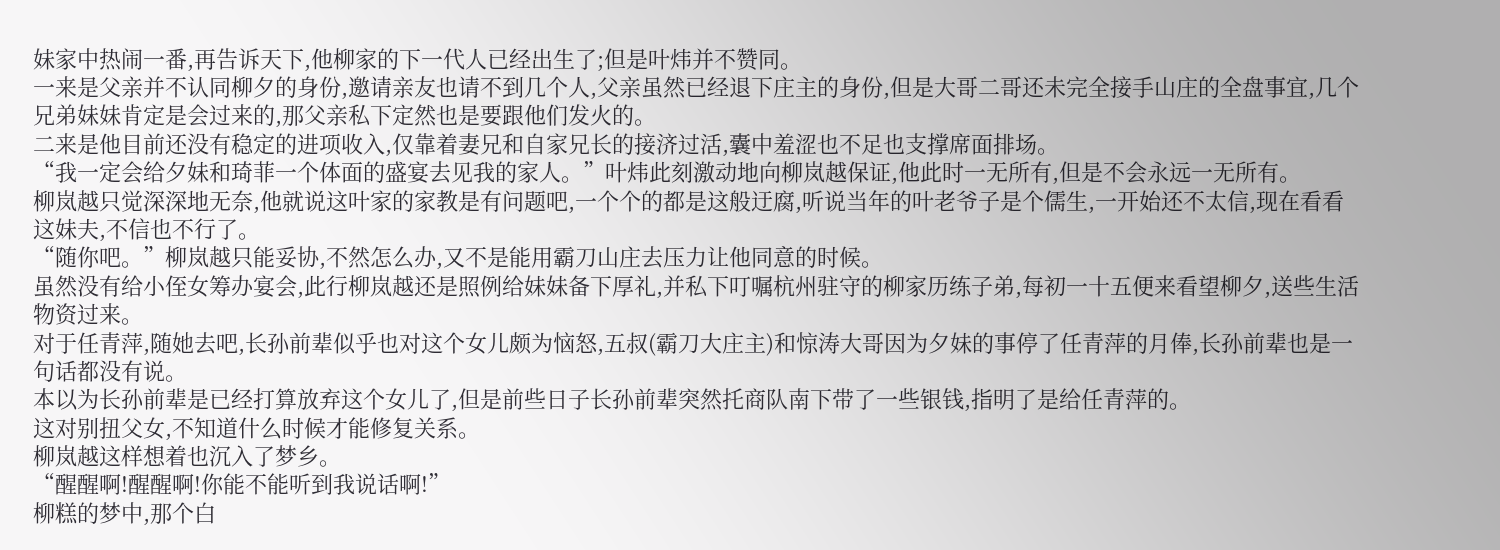妹家中热闹一番,再告诉天下,他柳家的下一代人已经出生了;但是叶炜并不赞同。
一来是父亲并不认同柳夕的身份,邀请亲友也请不到几个人,父亲虽然已经退下庄主的身份,但是大哥二哥还未完全接手山庄的全盘事宜,几个兄弟妹妹肯定是会过来的,那父亲私下定然也是要跟他们发火的。
二来是他目前还没有稳定的进项收入,仅靠着妻兄和自家兄长的接济过活,囊中羞涩也不足也支撑席面排场。
“我一定会给夕妹和琦菲一个体面的盛宴去见我的家人。”叶炜此刻激动地向柳岚越保证,他此时一无所有,但是不会永远一无所有。
柳岚越只觉深深地无奈,他就说这叶家的家教是有问题吧,一个个的都是这般迂腐,听说当年的叶老爷子是个儒生,一开始还不太信,现在看看这妹夫,不信也不行了。
“随你吧。”柳岚越只能妥协,不然怎么办,又不是能用霸刀山庄去压力让他同意的时候。
虽然没有给小侄女筹办宴会,此行柳岚越还是照例给妹妹备下厚礼,并私下叮嘱杭州驻守的柳家历练子弟,每初一十五便来看望柳夕,送些生活物资过来。
对于任青萍,随她去吧,长孙前辈似乎也对这个女儿颇为恼怒,五叔(霸刀大庄主)和惊涛大哥因为夕妹的事停了任青萍的月俸,长孙前辈也是一句话都没有说。
本以为长孙前辈是已经打算放弃这个女儿了,但是前些日子长孙前辈突然托商队南下带了一些银钱,指明了是给任青萍的。
这对别扭父女,不知道什么时候才能修复关系。
柳岚越这样想着也沉入了梦乡。
“醒醒啊!醒醒啊!你能不能听到我说话啊!”
柳糕的梦中,那个白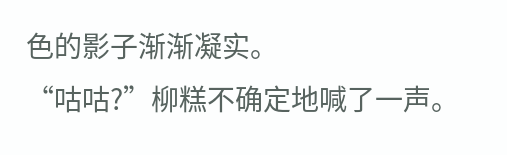色的影子渐渐凝实。
“咕咕?”柳糕不确定地喊了一声。